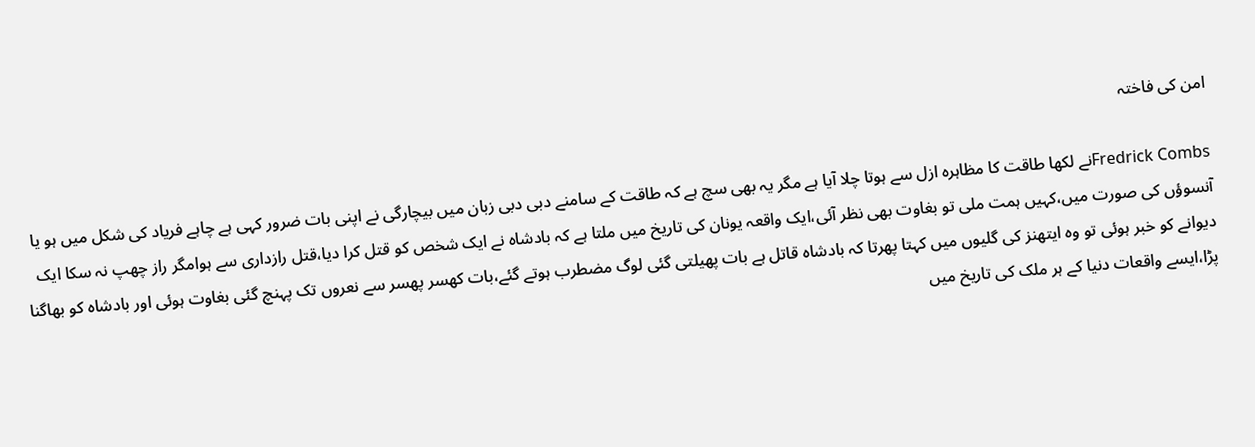امن کی فاختہ

Fredrick Combsنے لکھا طاقت کا مظاہرہ ازل سے ہوتا چلا آیا ہے مگر یہ بھی سچ ہے کہ طاقت کے سامنے دبی دبی زبان میں بیچارگی نے اپنی بات ضرور کہی ہے چاہے فریاد کی شکل میں ہو یا آنسوؤں کی صورت میں،کہیں ہمت ملی تو بغاوت بھی نظر آئی،ایک واقعہ یونان کی تاریخ میں ملتا ہے کہ بادشاہ نے ایک شخص کو قتل کرا دیا،قتل رازداری سے ہوامگر راز چھپ نہ سکا ایک دیوانے کو خبر ہوئی تو وہ ایتھنز کی گلیوں میں کہتا پھرتا کہ بادشاہ قاتل ہے بات پھیلتی گئی لوگ مضطرب ہوتے گئے،بات کھسر پھسر سے نعروں تک پہنچ گئی بغاوت ہوئی اور بادشاہ کو بھاگنا پڑا،ایسے واقعات دنیا کے ہر ملک کی تاریخ میں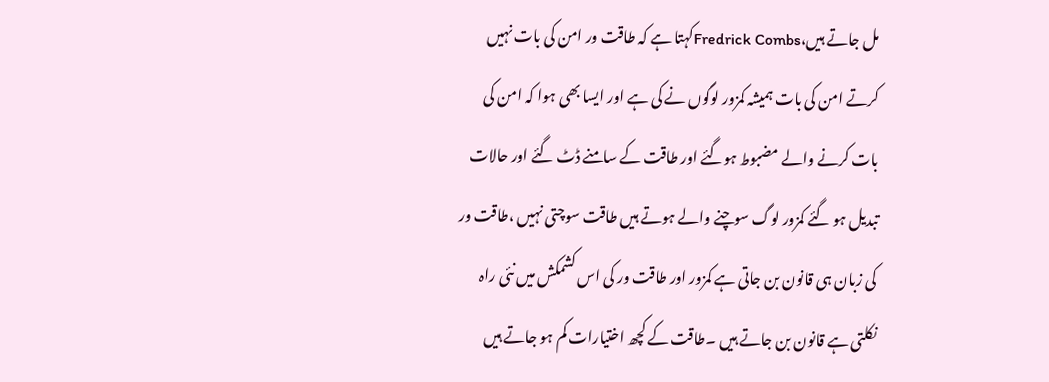مل جاتے ہیں،Fredrick Combsکہتا ہے کہ طاقت ور امن کی بات نہیں کرتے امن کی بات ہمیشہ کمزور لوگوں نے کی ہے اور ایسا بھی ہوا کہ امن کی بات کرنے والے مضبوط ہوگئے اور طاقت کے سامنے ڈٹ گئے اور حالات تبدیل ہو گئے کمزور لوگ سوچنے والے ہوتے ہیں طاقت سوچتی نہیں ،طاقت ور کی زبان ہی قانون بن جاتی ہے کمزور اور طاقت ور کی اس کشمکش میں نئی راہ نکلتی ہے قانون بن جاتے ہیں ۔طاقت کے کچھ اختیارات کم ہو جاتے ہیں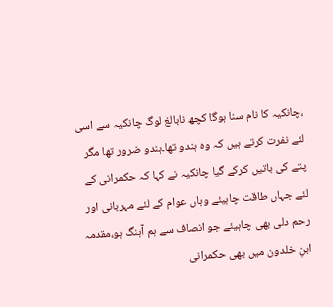،چانکیہ کا نام سنا ہوگا کچھ نابالغ لوگ چانکیہ سے اسی لئے نفرت کرتے ہیں کہ وہ ہندو تھا۔ہندو ضرور تھا مگر پتے کی باتیں کرکے گیا چانکیہ نے کہا کہ حکمرانی کے لئے جہاں طاقت چاہیئے وہاں عوام کے لئے مہربانی اور رحم دلی بھی چاہیئے جو انصاف سے ہم آہنگ ہو،مقدمہ ابنِ خلدون میں بھی حکمرانی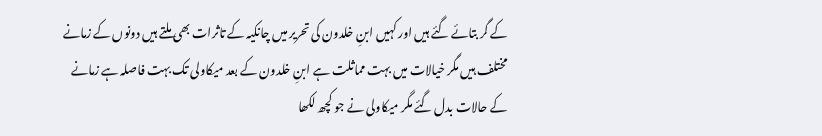کے گر بتائے گئے ہیں اور کہیں ابنِ خلدون کی تحریر میں چانکیہ کے تاثرات بھی ملتے ہیں دونوں کے زمانے مختلف ہیں مگر خیالات میں بہت مماثلت ہے ابنِ خلدون کے بعد میکاولی تک بہت فاصلہ ہے زمانے کے حالات بدل گئے مگر میکاولی نے جو کچھ لکھا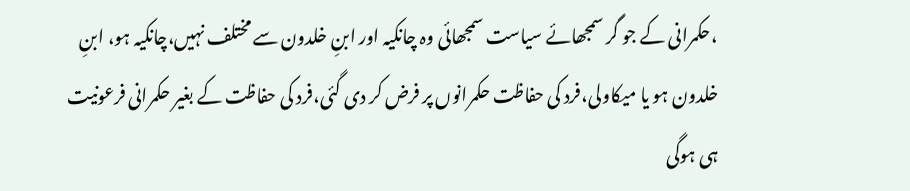،حکمرانی کے جو گر سمجھائے سیاست سمجھائی وہ چانکیہ اور ابنِ خلدون سے مختلف نہیں،چانکیہ ہو، ابنِ خلدون ہو یا میکاولی،فرد کی حفاظت حکمرانوں پر فرض کر دی گئی،فرد کی حفاظت کے بغیر حکمرانی فرعونیت ہی ہوگی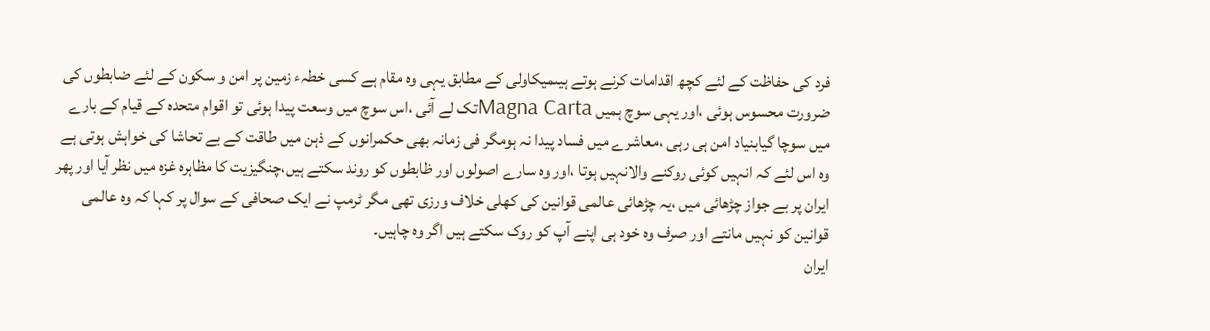فرد کی حفاظت کے لئے کچھ اقدامات کرنے ہوتے ہیںمیکاولی کے مطابق یہی وہ مقام ہے کسی خطہء زمین پر امن و سکون کے لئے ضابطوں کی ضرورت محسوس ہوئی ،اور یہی سوچ ہمیں Magna Cartaتک لے آئی ،اس سوچ میں وسعت پیدا ہوئی تو اقوام متحدہ کے قیام کے بارے میں سوچا گیابنیاد امن ہی رہی ،معاشرے میں فساد پیدا نہ ہومگر فی زمانہ بھی حکمرانوں کے ذہن میں طاقت کے بے تحاشا کی خواہش ہوتی ہے وہ اس لئے کہ انہیں کوئی روکنے والانہیں ہوتا ،اور وہ سارے اصولوں اور ظابطوں کو روند سکتے ہیں،چنگیزیت کا مظاہرہ غزہ میں نظر آیا اور پھر ایران پر بے جواز چڑھائی میں ،یہ چڑھائی عالمی قوانین کی کھلی خلاف ورزی تھی مگر ٹرمپ نے ایک صحافی کے سوال پر کہا کہ وہ عالمی قوانین کو نہیں مانتے اور صرف وہ خود ہی اپنے آپ کو روک سکتے ہیں اگر وہ چاہیں۔
ایران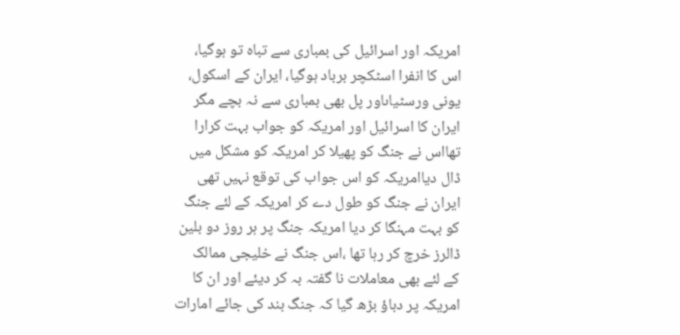امریکہ اور اسرائیل کی بمباری سے تباہ تو ہوگیا، اس کا انفرا اسٹکچر برباد ہوگیا، ایران کے اسکول، یونی ورسٹیاںاور پل بھی بمباری سے نہ بچے مگر ایران کا اسرائیل اور امریکہ کو جواب بہت کرارا تھااس نے جنگ کو پھیلا کر امریکہ کو مشکل میں ڈال دیاامریکہ کو اس جواب کی توقع نہیں تھی ایران نے جنگ کو طول دے کر امریکہ کے لئے جنگ کو بہت مہنگا کر دیا امریکہ جنگ پر ہر روز دو بلین ڈالرز خرچ کر رہا تھا ،اس جنگ نے خلیجی ممالک کے لئے بھی معاملات نا گفتہ بہ کر دیئے اور ان کا امریکہ پر دباؤ بڑھ گیا کہ جنگ بند کی جائے امارات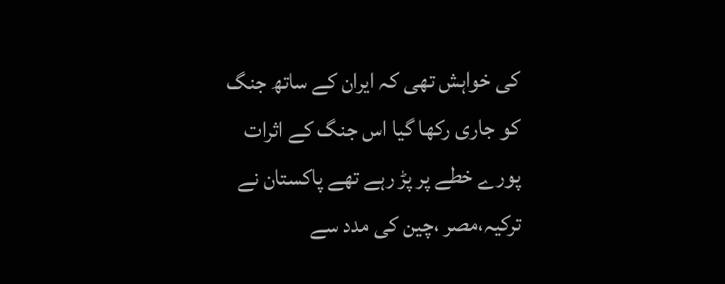کی خواہش تھی کہ ایران کے ساتھ جنگ کو جاری رکھا گیا اس جنگ کے اثرات پورے خطے پر پڑ رہے تھے پاکستان نے ترکیہ،مصر ،چین کی مدد سے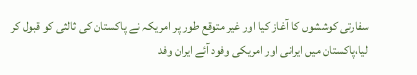سفارتی کوششوں کا آغاز کیا اور غیر متوقع طور پر امریکہ نے پاکستان کی ثالثی کو قبول کر لیا،پاکستان میں ایرانی اور امریکی وفود آئے ایران وفد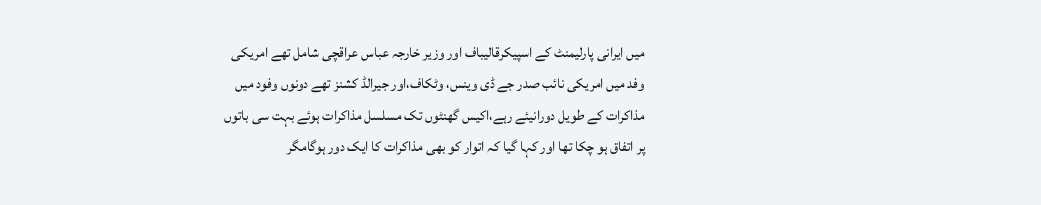میں ایرانی پارلیمنٹ کے اسپیکرقالیباف اور وزیر خارجہ عباس عراقچی شامل تھے امریکی وفد میں امریکی نائب صدر جے ڈی وینس، وٹکاف،اور جیرالڈ کشنز تھے دونوں وفود میں مذاکرات کے طویل دورانیئے رہے،اکیس گھنٹوں تک مسلسل مذاکرات ہوئے بہت سی باتوں پر اتفاق ہو چکا تھا اور کہا گیا کہ اتوار کو بھی مذاکرات کا ایک دور ہوگامگر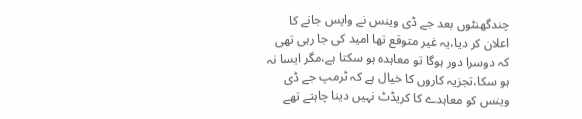چندگھنٹوں بعد جے ڈی وینس نے واپس جانے کا اعلان کر دیا،یہ غیر متوقع تھا امید کی جا رہی تھی کہ دوسرا دور ہوگا تو معاہدہ ہو سکتا ہے،مگر ایسا نہ ہو سکا،تجزیہ کاروں کا خیال ہے کہ ٹرمپ جے ڈی وینس کو معاہدے کا کریڈٹ نہیں دینا چاہتے تھے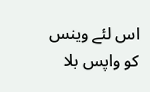اس لئے وینس کو واپس بلا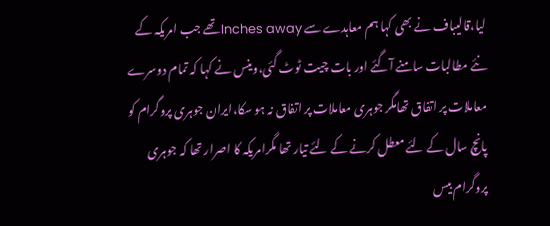لیا،قالیباف نے بھی کہا ہم معاہدے سے Inches awayتھے جب امریکہ کے نئے مطالبات سامنے آگئے اور بات چیت ٹوٹ گئی،وینس نے کہا کہ تمام دوسرے معاملات پر اتفاق تھامگر جوہری معاملات پر اتفاق نہ ہو سکا،ایران جوہری پروگرام کو پانچ سال کے لئے معطل کرنے کے لئے تیار تھا مگرامریکہ کا اصرار تھا کہ جوہری پروگرام بیس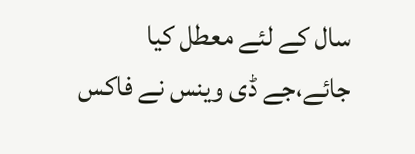سال کے لئے معطل کیا جائے،جے ڈی وینس نے فاکس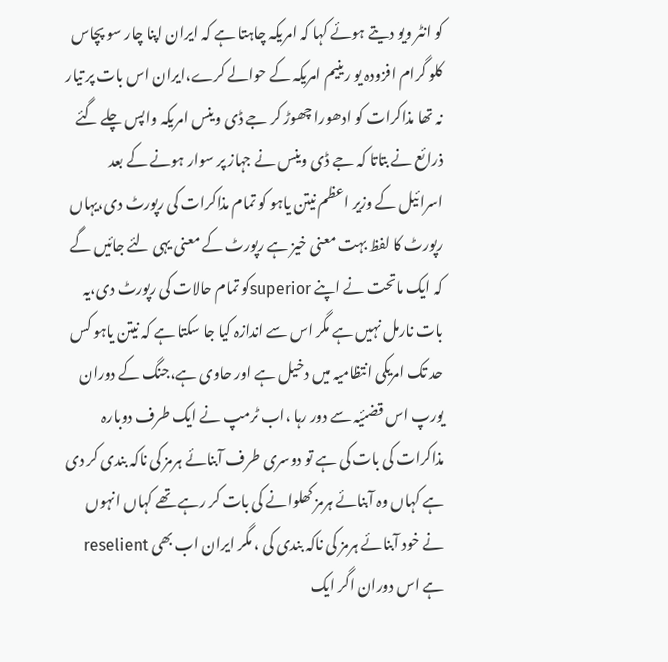کو انٹر ویو دیتے ہوئے کہا کہ امریکہ چاہتا ہے کہ ایران اپنا چار سو پچاس کلو گرام افزودہ یو رینیم امریکہ کے حوالے کرے،ایران اس بات پر تیار نہ تھا مذاکرات کو ادھورا چھوڑ کر جے ڈی وینس امریکہ واپس چلے گئے ذرائع نے بتاتا کہ جے ڈی وینس نے جہاز پر سوار ہونے کے بعد اسرائیل کے وزیر اعظم نیتن یاہو کو تمام مذاکرات کی رپورٹ دی،یہاں رپورٹ کا لفظ بہت معنی خیز ہے رپورٹ کے معنی یہی لئے جائیں گے کہ ایک ماتحت نے اپنے superiorکو تمام حالات کی رپورٹ دی،یہ بات نارمل نہیں ہے مگر اس سے اندازہ کیا جا سکتا ہے کہ نیتن یاہو کس حد تک امریکی انتظامیہ میں دخیل ہے اور حاوی ہے،جنگ کے دوران یورپ اس قضئیہ سے دور رہا ،اب ٹرمپ نے ایک طرف دوبارہ مذاکرات کی بات کی ہے تو دوسری طرف آبنائے ہرمز کی ناکہ بندی کر دی ہے کہاں وہ آبنائے ہرمز کھلوانے کی بات کر رہے تھے کہاں انہوں نے خود آبنائے ہرمز کی ناکہ بندی کی ، مگر ایران اب بھی reselient ہے اس دوران اگر ایک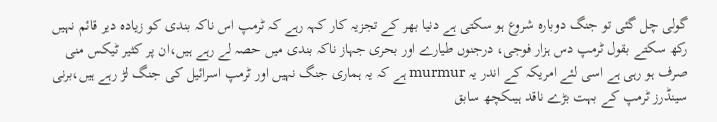گولی چل گئی تو جنگ دوبارہ شروع ہو سکتی ہے دنیا بھر کے تجزیہ کار کہہ رہے کہ ٹرمپ اس ناکہ بندی کو زیادہ دیر قائم نہیں رکھ سکتے بقول ٹرمپ دس ہزار فوجی، درجنوں طیارے اور بحری جہاز ناکہ بندی میں حصہ لے رہے ہیں،ان پر کثیر ٹیکس منی صرف ہو رہی ہے اسی لئے امریکہ کے اندر یہ murmur ہے کہ یہ ہماری جنگ نہیں اور ٹرمپ اسرائیل کی جنگ لڑ رہے ہیں،برنی سینڈرز ٹرمپ کے بہت بڑے ناقد ہیںکچھ سابق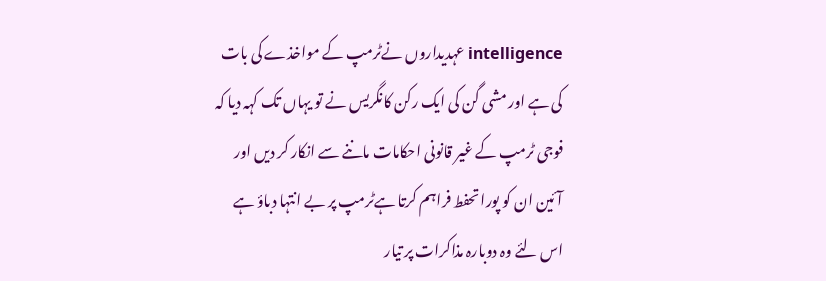intelligence عہدیداروں نےٹرمپ کے مواخذے کی بات کی ہے اور مشی گن کی ایک رکن کانگریس نے تو یہاں تک کہہ دیا کہ فوجی ٹرمپ کے غیر قانونی احکامات ماننے سے انکار کر دیں اور آئین ان کو پورا تحفط فراہم کرتا ہےٹرمپ پر بے انتہا دباؤ ہے اس لئے وہ دوبارہ مذاکرات پر تیار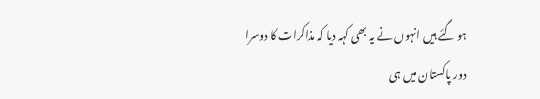ہو گئے ہیں انہوں نے یہ بھی کہہ دیا کہ مذاکرات کا دوسرا دور پاکستان میں ہی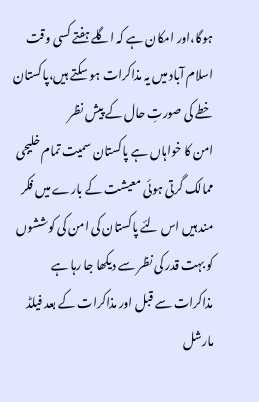ہوگا،اور امکان ہے کہ اگلے ہفتے کسی وقت اسلام آباد میں یہ مذاکرات ہو سکتے ہیں،پاکستان خطے کی صورتِ حال کے پیش نظر
امن کا خواہاں ہے پاکستان سمیت تمام خلیجی ممالک گرتی ہوئی معیشت کے بارے میں فکر مند ہیں اس لئے پاکستان کی امن کی کوششوں کو بہت قدر کی نظر سے دیکھا جا رہا ہے مذاکرات سے قبل اور مذاکرات کے بعد فیلڈ مارشل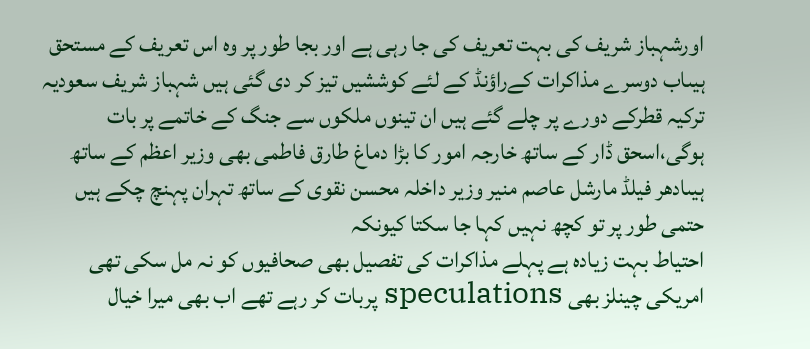اورشہباز شریف کی بہت تعریف کی جا رہی ہے اور بجا طور پر وہ اس تعریف کے مستحق ہیںاب دوسرے مذاکرات کےراؤنڈ کے لئے کوششیں تیز کر دی گئی ہیں شہباز شریف سعودیہ ترکیہ قطرکے دورے پر چلے گئے ہیں ان تینوں ملکوں سے جنگ کے خاتمے پر بات ہوگی،اسحق ڈار کے ساتھ خارجہ امور کا بڑا دماغ طارق فاطمی بھی وزیر اعظم کے ساتھ ہیںادھر فیلڈ مارشل عاصم منیر وزیر داخلہ محسن نقوی کے ساتھ تہران پہنچ چکے ہیں حتمی طور پر تو کچھ نہیں کہا جا سکتا کیونکہ
احتیاط بہت زیادہ ہے پہلے مذاکرات کی تفصیل بھی صحافیوں کو نہ مل سکی تھی امریکی چینلز بھی speculations پربات کر رہے تھے اب بھی میرا خیال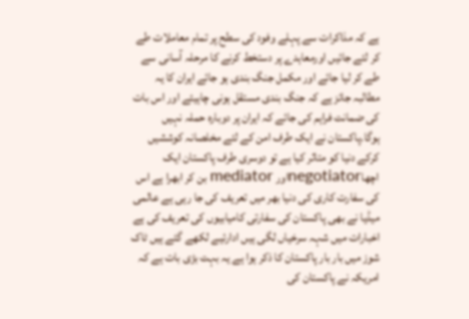ہے کہ مذاکرات سے پہلے وفود کی سطح پر تمام معاملات طے کر لئے جائیں اورمعاہدے پر دستخط کرنے کا مرحلہ آسانی سے طے کر لیا جائے اور مکمل جنگ بندی ہو جائے ایران کا یہ مطالبہ جائز ہے کہ جنگ بندی مستقل ہونی چاہیئے اور اس بات کی ضمانت فراہم کی جائے کہ ایران پر دوبارہ حملہ نہیں ہوگا۔پاکستان نے ایک طرف امن کے لئے مخلصانہ کوششیں کرکے دنیا کو متاثر کیا ہے تو دوسری طرف پاکستان ایک اچھاnegotiatorاور mediator بن کر ابھرا ہے اس کی سفارت کاری کی دنیا بھر میں تعریف کی جا رہی ہے عالمی میڈیا نے بھی پاکستان کی سفارتی کامیابیوں کی تعریف کی ہے اخبارات میں شہہ سرخیاں لگی ہیں ادارئیے لکھے گئے ہیں ٹاک شوز میں بار بار پاکستان کا ذکر ہوا ہے یہ بہت بڑی بات ہے کہ امریکہ نے پاکستان کی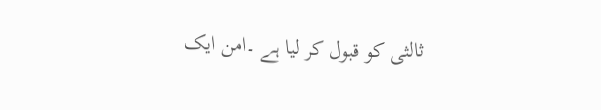ثالثی کو قبول کر لیا ہے ۔امن ایک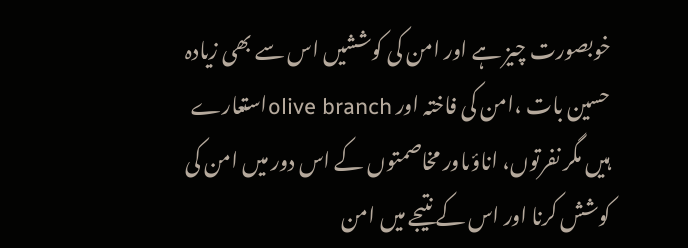خوبصورت چیز ہے اور امن کی کوششیں اس سے بھی زیادہ حسین بات ،امن کی فاختہ اور olive branchاستعارے ہیں مگر نفرتوں، اناؤںاور مخاصمتوں کے اس دور میں امن کی کوشش کرنا اور اس کے نتیجے میں امن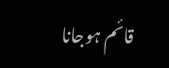قائم ہوجانا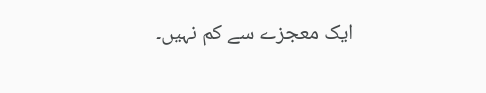ایک معجزے سے کم نہیں۔